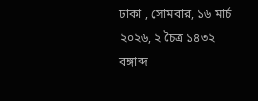ঢাকা , সোমবার, ১৬ মার্চ ২০২৬, ২ চৈত্র ১৪৩২ বঙ্গাব্দ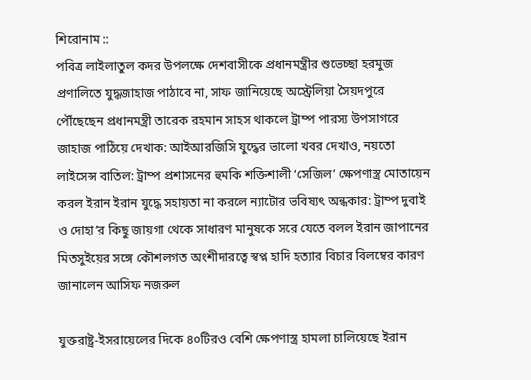শিরোনাম ::
পবিত্র লাইলাতুল কদর উপলক্ষে দেশবাসীকে প্রধানমন্ত্রীর শুভেচ্ছা হরমুজ প্রণালিতে যুদ্ধজাহাজ পাঠাবে না, সাফ জানিয়েছে অস্ট্রেলিয়া সৈয়দপুরে পৌঁছেছেন প্রধানমন্ত্রী তারেক রহমান সাহস থাকলে ট্রাম্প পারস্য উপসাগরে জাহাজ পাঠিয়ে দেখাক: আইআরজিসি যুদ্ধের ভালো খবর দেখাও, নয়তো লাইসেন্স বাতিল: ট্রাম্প প্রশাসনের হুমকি শক্তিশালী ‘সেজিল’ ক্ষেপণাস্ত্র মোতায়েন করল ইরান ইরান যুদ্ধে সহায়তা না করলে ন্যাটোর ভবিষ্যৎ অন্ধকার: ট্রাম্প দুবাই ও দোহা’র কিছু জায়গা থেকে সাধারণ মানুষকে সরে যেতে বলল ইরান জাপানের মিতসুইয়ের সঙ্গে কৌশলগত অংশীদারত্বে স্বপ্ন হাদি হত্যার বিচার বিলম্বের কারণ জানালেন আসিফ নজরুল

যুক্তরাষ্ট্র-ইসরায়েলের দিকে ৪০টিরও বেশি ক্ষেপণাস্ত্র হামলা চালিয়েছে ইরান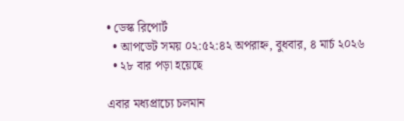• ডেস্ক রিপোর্ট
  • আপডেট সময় ০২:৫২:৪২ অপরাহ্ন, বুধবার, ৪ মার্চ ২০২৬
  • ২৮ বার পড়া হয়েছে

এবার মধ্যপ্রাচ্যে চলমান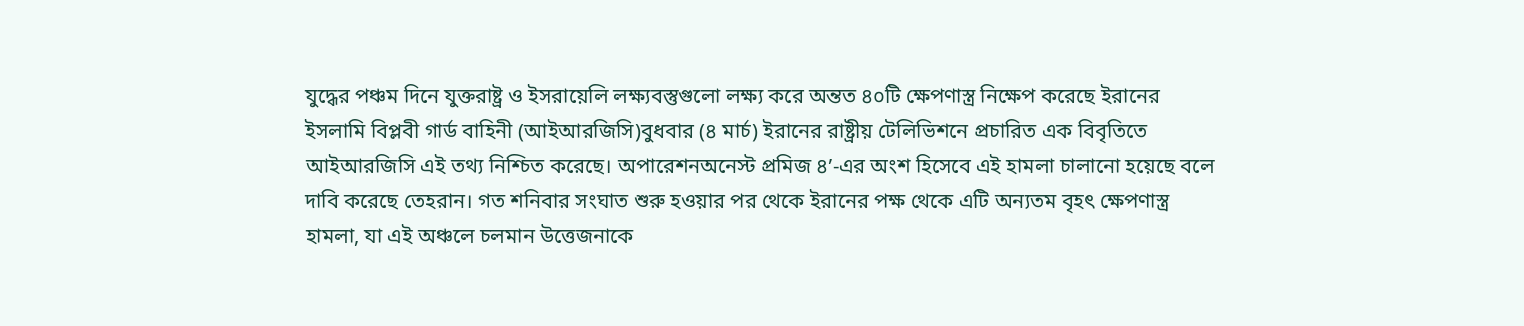যুদ্ধের পঞ্চম দিনে যুক্তরাষ্ট্র ও ইসরায়েলি লক্ষ্যবস্তুগুলো লক্ষ্য করে অন্তত ৪০টি ক্ষেপণাস্ত্র নিক্ষেপ করেছে ইরানের ইসলামি বিপ্লবী গার্ড বাহিনী (আইআরজিসি)বুধবার (৪ মার্চ) ইরানের রাষ্ট্রীয় টেলিভিশনে প্রচারিত এক বিবৃতিতে আইআরজিসি এই তথ্য নিশ্চিত করেছে। অপারেশনঅনেস্ট প্রমিজ ৪’-এর অংশ হিসেবে এই হামলা চালানো হয়েছে বলে দাবি করেছে তেহরান। গত শনিবার সংঘাত শুরু হওয়ার পর থেকে ইরানের পক্ষ থেকে এটি অন্যতম বৃহৎ ক্ষেপণাস্ত্র হামলা, যা এই অঞ্চলে চলমান উত্তেজনাকে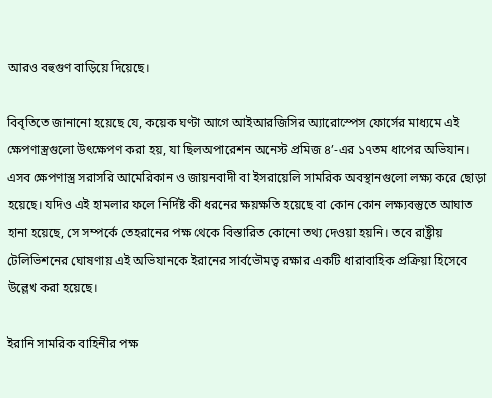আরও বহুগুণ বাড়িয়ে দিয়েছে।

বিবৃতিতে জানানো হয়েছে যে, কয়েক ঘণ্টা আগে আইআরজিসির অ্যারোস্পেস ফোর্সের মাধ্যমে এই ক্ষেপণাস্ত্রগুলো উৎক্ষেপণ করা হয়, যা ছিলঅপারেশন অনেস্ট প্রমিজ ৪’-এর ১৭তম ধাপের অভিযান। এসব ক্ষেপণাস্ত্র সরাসরি আমেরিকান ও জায়নবাদী বা ইসরায়েলি সামরিক অবস্থানগুলো লক্ষ্য করে ছোড়া হয়েছে। যদিও এই হামলার ফলে নির্দিষ্ট কী ধরনের ক্ষয়ক্ষতি হয়েছে বা কোন কোন লক্ষ্যবস্তুতে আঘাত হানা হয়েছে, সে সম্পর্কে তেহরানের পক্ষ থেকে বিস্তারিত কোনো তথ্য দেওয়া হয়নি। তবে রাষ্ট্রীয় টেলিভিশনের ঘোষণায় এই অভিযানকে ইরানের সার্বভৌমত্ব রক্ষার একটি ধারাবাহিক প্রক্রিয়া হিসেবে উল্লেখ করা হয়েছে।

ইরানি সামরিক বাহিনীর পক্ষ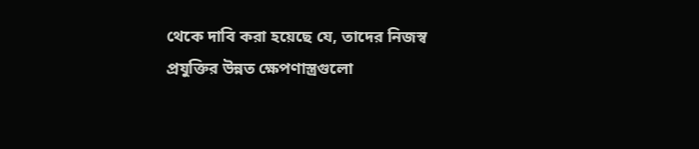থেকে দাবি করা হয়েছে যে, তাদের নিজস্ব প্রযুক্তির উন্নত ক্ষেপণাস্ত্রগুলো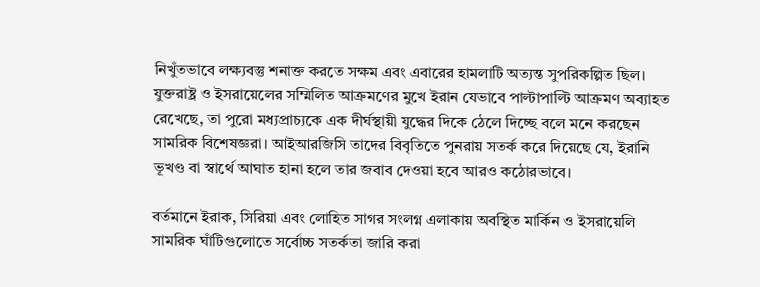নিখুঁতভাবে লক্ষ্যবস্তু শনাক্ত করতে সক্ষম এবং এবারের হামলাটি অত্যন্ত সুপরিকল্পিত ছিল। যুক্তরাষ্ট্র ও ইসরায়েলের সম্মিলিত আক্রমণের মুখে ইরান যেভাবে পাল্টাপাল্টি আক্রমণ অব্যাহত রেখেছে, তা পুরো মধ্যপ্রাচ্যকে এক দীর্ঘস্থায়ী যুদ্ধের দিকে ঠেলে দিচ্ছে বলে মনে করছেন সামরিক বিশেষজ্ঞরা। আইআরজিসি তাদের বিবৃতিতে পুনরায় সতর্ক করে দিয়েছে যে, ইরানি ভূখণ্ড বা স্বার্থে আঘাত হানা হলে তার জবাব দেওয়া হবে আরও কঠোরভাবে।

বর্তমানে ইরাক, সিরিয়া এবং লোহিত সাগর সংলগ্ন এলাকায় অবস্থিত মার্কিন ও ইসরায়েলি সামরিক ঘাঁটিগুলোতে সর্বোচ্চ সতর্কতা জারি করা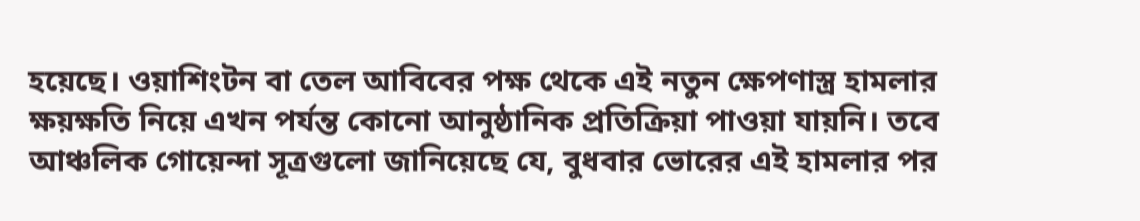হয়েছে। ওয়াশিংটন বা তেল আবিবের পক্ষ থেকে এই নতুন ক্ষেপণাস্ত্র হামলার ক্ষয়ক্ষতি নিয়ে এখন পর্যন্ত কোনো আনুষ্ঠানিক প্রতিক্রিয়া পাওয়া যায়নি। তবে আঞ্চলিক গোয়েন্দা সূত্রগুলো জানিয়েছে যে, বুধবার ভোরের এই হামলার পর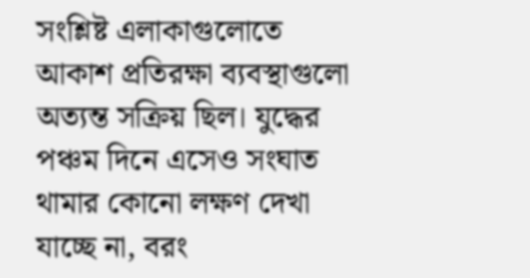সংশ্লিষ্ট এলাকাগুলোতে আকাশ প্রতিরক্ষা ব্যবস্থাগুলো অত্যন্ত সক্রিয় ছিল। যুদ্ধের পঞ্চম দিনে এসেও সংঘাত থামার কোনো লক্ষণ দেখা যাচ্ছে না, বরং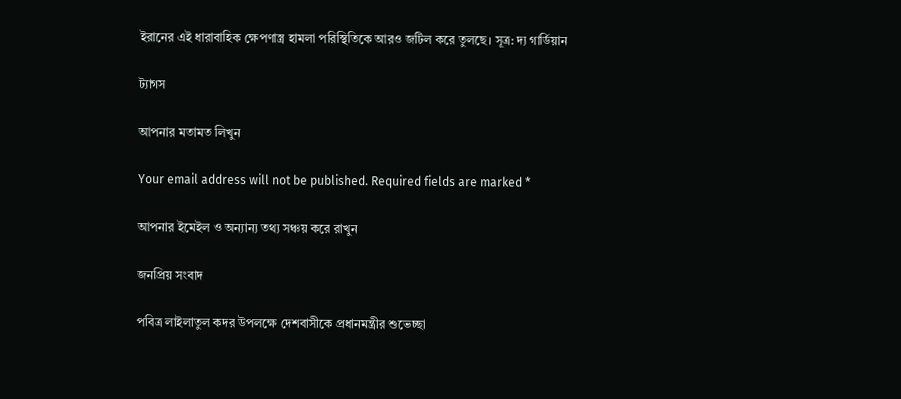ইরানের এই ধারাবাহিক ক্ষেপণাস্ত্র হামলা পরিস্থিতিকে আরও জটিল করে তুলছে। সূত্র: দ্য গার্ডিয়ান

ট্যাগস

আপনার মতামত লিখুন

Your email address will not be published. Required fields are marked *

আপনার ইমেইল ও অন্যান্য তথ্য সঞ্চয় করে রাখুন

জনপ্রিয় সংবাদ

পবিত্র লাইলাতুল কদর উপলক্ষে দেশবাসীকে প্রধানমন্ত্রীর শুভেচ্ছা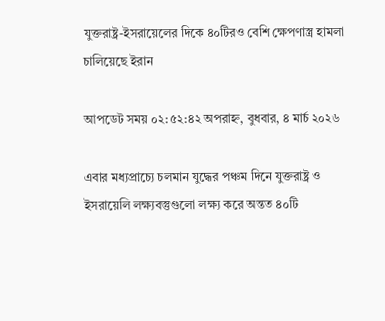যুক্তরাষ্ট্র-ইসরায়েলের দিকে ৪০টিরও বেশি ক্ষেপণাস্ত্র হামলা চালিয়েছে ইরান

আপডেট সময় ০২:৫২:৪২ অপরাহ্ন, বুধবার, ৪ মার্চ ২০২৬

এবার মধ্যপ্রাচ্যে চলমান যুদ্ধের পঞ্চম দিনে যুক্তরাষ্ট্র ও ইসরায়েলি লক্ষ্যবস্তুগুলো লক্ষ্য করে অন্তত ৪০টি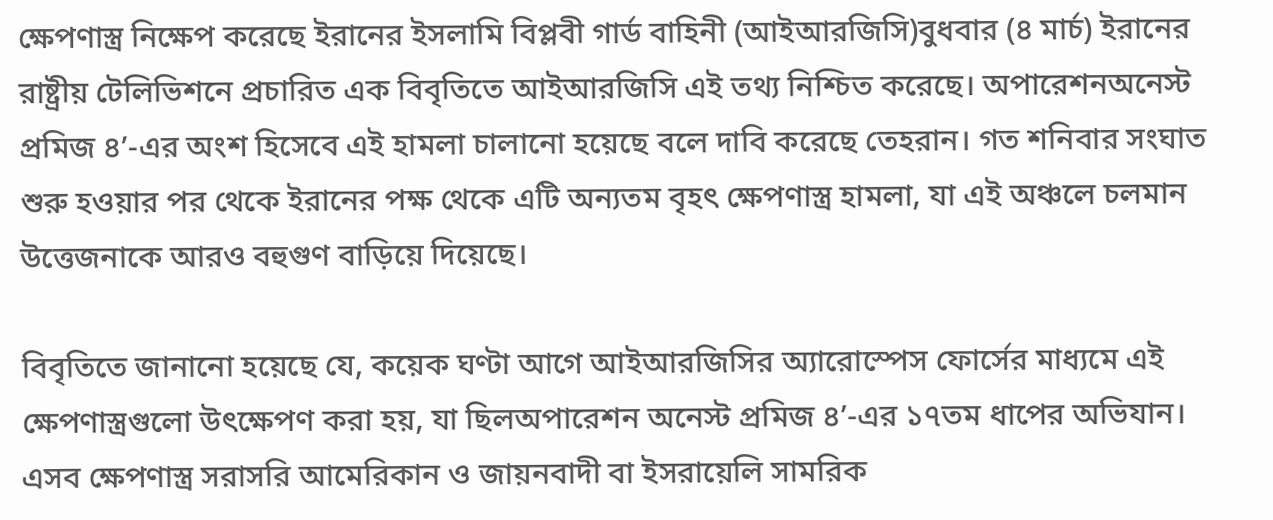ক্ষেপণাস্ত্র নিক্ষেপ করেছে ইরানের ইসলামি বিপ্লবী গার্ড বাহিনী (আইআরজিসি)বুধবার (৪ মার্চ) ইরানের রাষ্ট্রীয় টেলিভিশনে প্রচারিত এক বিবৃতিতে আইআরজিসি এই তথ্য নিশ্চিত করেছে। অপারেশনঅনেস্ট প্রমিজ ৪’-এর অংশ হিসেবে এই হামলা চালানো হয়েছে বলে দাবি করেছে তেহরান। গত শনিবার সংঘাত শুরু হওয়ার পর থেকে ইরানের পক্ষ থেকে এটি অন্যতম বৃহৎ ক্ষেপণাস্ত্র হামলা, যা এই অঞ্চলে চলমান উত্তেজনাকে আরও বহুগুণ বাড়িয়ে দিয়েছে।

বিবৃতিতে জানানো হয়েছে যে, কয়েক ঘণ্টা আগে আইআরজিসির অ্যারোস্পেস ফোর্সের মাধ্যমে এই ক্ষেপণাস্ত্রগুলো উৎক্ষেপণ করা হয়, যা ছিলঅপারেশন অনেস্ট প্রমিজ ৪’-এর ১৭তম ধাপের অভিযান। এসব ক্ষেপণাস্ত্র সরাসরি আমেরিকান ও জায়নবাদী বা ইসরায়েলি সামরিক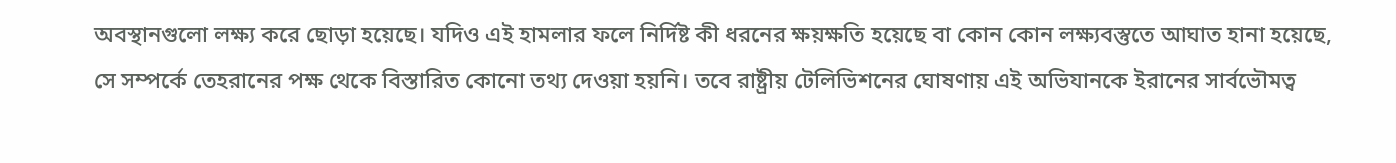অবস্থানগুলো লক্ষ্য করে ছোড়া হয়েছে। যদিও এই হামলার ফলে নির্দিষ্ট কী ধরনের ক্ষয়ক্ষতি হয়েছে বা কোন কোন লক্ষ্যবস্তুতে আঘাত হানা হয়েছে, সে সম্পর্কে তেহরানের পক্ষ থেকে বিস্তারিত কোনো তথ্য দেওয়া হয়নি। তবে রাষ্ট্রীয় টেলিভিশনের ঘোষণায় এই অভিযানকে ইরানের সার্বভৌমত্ব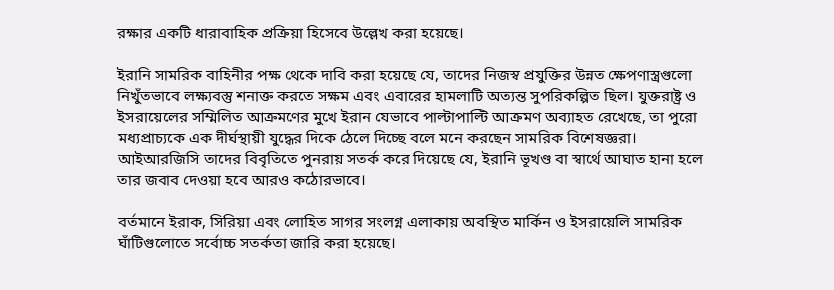রক্ষার একটি ধারাবাহিক প্রক্রিয়া হিসেবে উল্লেখ করা হয়েছে।

ইরানি সামরিক বাহিনীর পক্ষ থেকে দাবি করা হয়েছে যে, তাদের নিজস্ব প্রযুক্তির উন্নত ক্ষেপণাস্ত্রগুলো নিখুঁতভাবে লক্ষ্যবস্তু শনাক্ত করতে সক্ষম এবং এবারের হামলাটি অত্যন্ত সুপরিকল্পিত ছিল। যুক্তরাষ্ট্র ও ইসরায়েলের সম্মিলিত আক্রমণের মুখে ইরান যেভাবে পাল্টাপাল্টি আক্রমণ অব্যাহত রেখেছে, তা পুরো মধ্যপ্রাচ্যকে এক দীর্ঘস্থায়ী যুদ্ধের দিকে ঠেলে দিচ্ছে বলে মনে করছেন সামরিক বিশেষজ্ঞরা। আইআরজিসি তাদের বিবৃতিতে পুনরায় সতর্ক করে দিয়েছে যে, ইরানি ভূখণ্ড বা স্বার্থে আঘাত হানা হলে তার জবাব দেওয়া হবে আরও কঠোরভাবে।

বর্তমানে ইরাক, সিরিয়া এবং লোহিত সাগর সংলগ্ন এলাকায় অবস্থিত মার্কিন ও ইসরায়েলি সামরিক ঘাঁটিগুলোতে সর্বোচ্চ সতর্কতা জারি করা হয়েছে।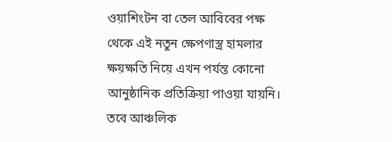ওয়াশিংটন বা তেল আবিবের পক্ষ থেকে এই নতুন ক্ষেপণাস্ত্র হামলার ক্ষয়ক্ষতি নিয়ে এখন পর্যন্ত কোনো আনুষ্ঠানিক প্রতিক্রিয়া পাওয়া যায়নি। তবে আঞ্চলিক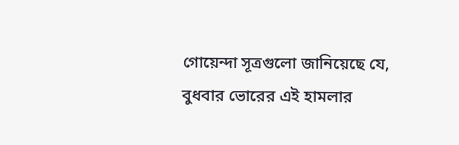গোয়েন্দা সূত্রগুলো জানিয়েছে যে, বুধবার ভোরের এই হামলার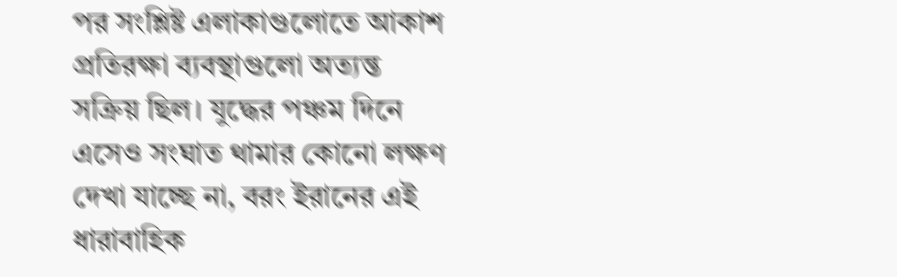পর সংশ্লিষ্ট এলাকাগুলোতে আকাশ প্রতিরক্ষা ব্যবস্থাগুলো অত্যন্ত সক্রিয় ছিল। যুদ্ধের পঞ্চম দিনে এসেও সংঘাত থামার কোনো লক্ষণ দেখা যাচ্ছে না, বরং ইরানের এই ধারাবাহিক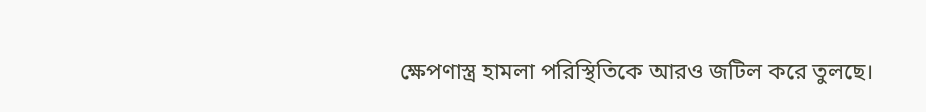ক্ষেপণাস্ত্র হামলা পরিস্থিতিকে আরও জটিল করে তুলছে।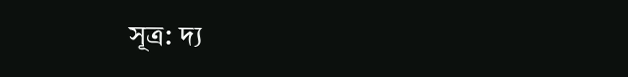সূত্র: দ্য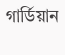গার্ডিয়ান